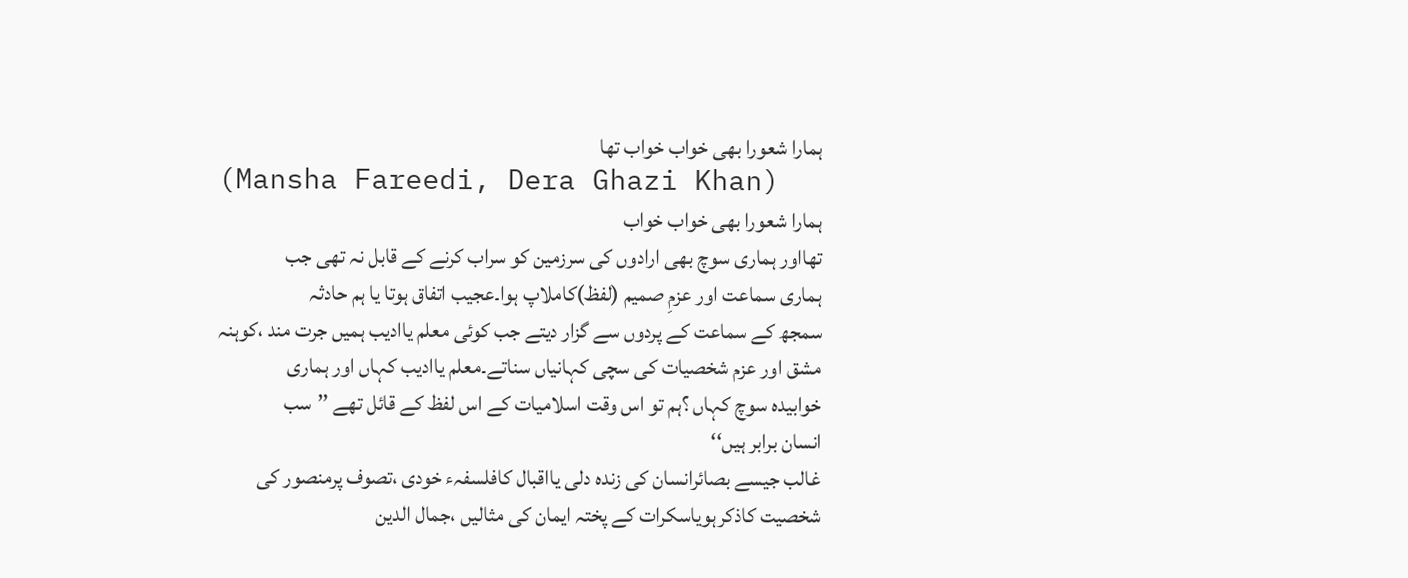ہمارا شعورا بھی خواب خواب تھا
(Mansha Fareedi, Dera Ghazi Khan)
ہمارا شعورا بھی خواب خواب
تھااور ہماری سوچ بھی ارادوں کی سرزمین کو سراب کرنے کے قابل نہ تھی جب
ہماری سماعت اور عزمِ صمیم (لفظ)کاملاپ ہوا۔عجیب اتفاق ہوتا یا ہم حادثہ
سمجھ کے سماعت کے پردوں سے گزار دیتے جب کوئی معلم یاادیب ہمیں جرت مند ،کوہنہ
مشق اور عزم شخصیات کی سچی کہانیاں سناتے۔معلم یاادیب کہاں اور ہماری
خوابیدہ سوچ کہاں ؟ہم تو اس وقت اسلامیات کے اس لفظ کے قائل تھے ’’سب
انسان برابر ہیں‘‘
غالب جیسے بصائرانسان کی زندہ دلی یااقبال کافلسفہء خودی ،تصوف پرمنصور کی
شخصیت کاذکرہویاسکرات کے پختہ ایمان کی مثالیں ،جمال الدین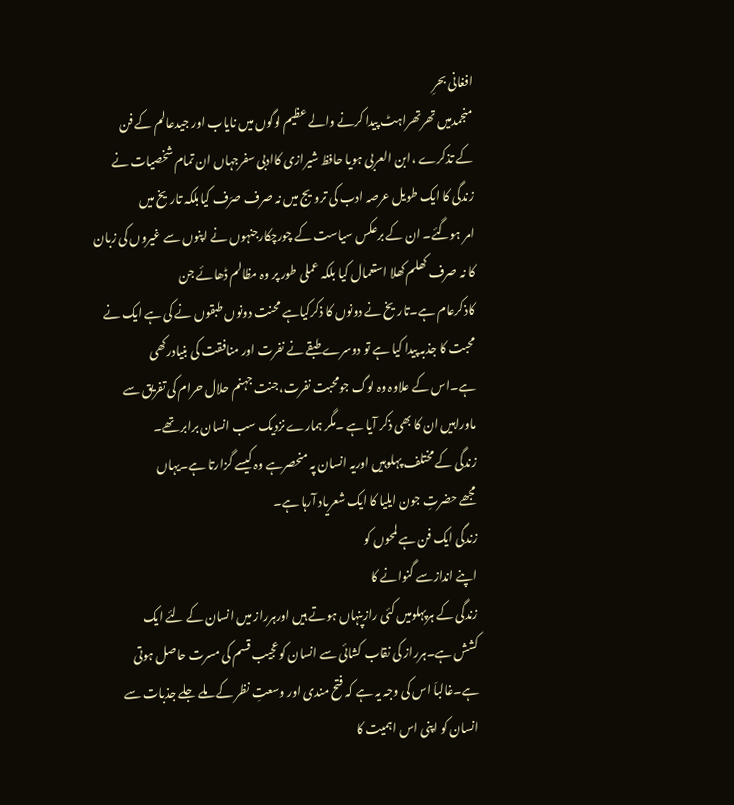افغانی بحرِ
منجمدمیں تھرتھراہٹ پیدا کرنے والے عظیم لوگوں میں نایاب اور جیدعالم کے فن
کے تذکرے ،ابن العربی ہویا حافظ شیرازی کاادبی سفرجہاں ان تمام شخصیات نے
زندگی کا ایک طویل عرصہ ادب کی ترویج میں نہ صرف صرَف کیابلکہ تاریخ میں
امر ہوگئے۔ ان کے برعکس سیاست کے چورچکارجنہوں نے اپنوں سے غیروں کی زبان
کا نہ صرف کھلم کھلا استعمال کیا بلکہ عملی طور پر وہ مظالم ڈھائے جن
کاذکرعام ہے۔تاریخ نے دونوں کا ذکرکیاہے محنت دونوں طبقوں نے کی ہے ایک نے
محبت کا جذبہ پیدا کیا ہے تو دوسرے طبقے نے نفرت اور منافقت کی بنیادرکھی
ہے۔اس کے علاوہ وہ لوگ جومحبت نفرت،جنت جہنم حلال حرام کی تفریق سے
ماوراہیں ان کا بھی ذکر آیا ہے ۔مگر ہمارے نزدیک سب انسان برابر تھے۔
زندگی کے مختلف پہلوہیں اوریہ انسان پہ منحصرہے وہ کیسے گزارتا ہے۔یہاں
مجھے حضرتِ جون ایلیا کا ایک شعریاد آرہا ہے۔
زندگی ایک فن ہے لمحوں کو
اپنے اندازسے گنوانے کا
زندگی کے ہرپہلومیں کئی رازپنہاں ہوتے ہیں اورہرراز میں انسان کے لئے ایک
کشش ہے۔ہرراز کی نقاب کشائی سے انسان کوعجیب قسم کی مسرت حاصل ہوتی
ہے۔غالباَ اس کی وجہ یہ ہے کہ فتح مندی اور وسعتِ نظر کے ملے جلے جذبات سے
انسان کو اپنی اس اہمیت کا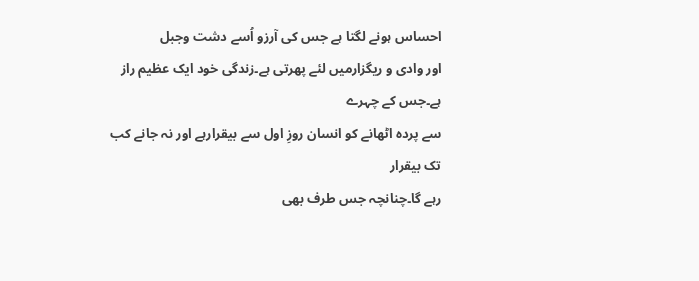احساس ہونے لگتا ہے جس کی آرزو اُسے دشت وجبل
اور وادی و ریگزارمیں لئے پھرتی ہے۔زندگی خود ایک عظیم راز ہے۔جس کے چہرے
سے پردہ اٹھانے کو انسان روزِ اول سے بیقرارہے اور نہ جانے کب تک بیقرار
رہے گا۔چنانچہ جس طرف بھی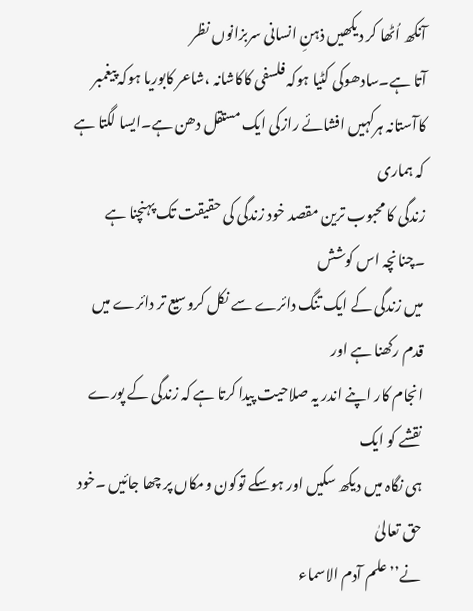آنکھ اُٹھا کر دیکھیں ذہنِ انسانی سربزانوں نظر
آتا ہے۔سادھوکی کٹیا ہوکہ فلسفی کاکاشانہ ،شاعر کابوریا ہوکہ پیغمبر
کاآستانہ ہرکہیں افشائے رازکی ایک مستقل دھن ہے۔ایسا لگتا ہے کہ ہماری
زندگی کا محبوب ترین مقصد خود زندگی کی حقیقت تک پہنچنا ہے ۔چنانچہ اس کوشش
میں زندگی کے ایک تنگ دائرے سے نکل کروسیع تر دائرے میں قدم رکھنا ہے اور
انجام کار اپنے اندر یہ صلاحیت پیدا کرتا ہے کہ زندگی کے پورے نقشے کو ایک
ہی نگاہ میں دیکھ سکیں اور ہوسکے توکون ومکاں پر چھا جائیں ۔خود حق تعالیٰ
نے’’علم آدم الاسماء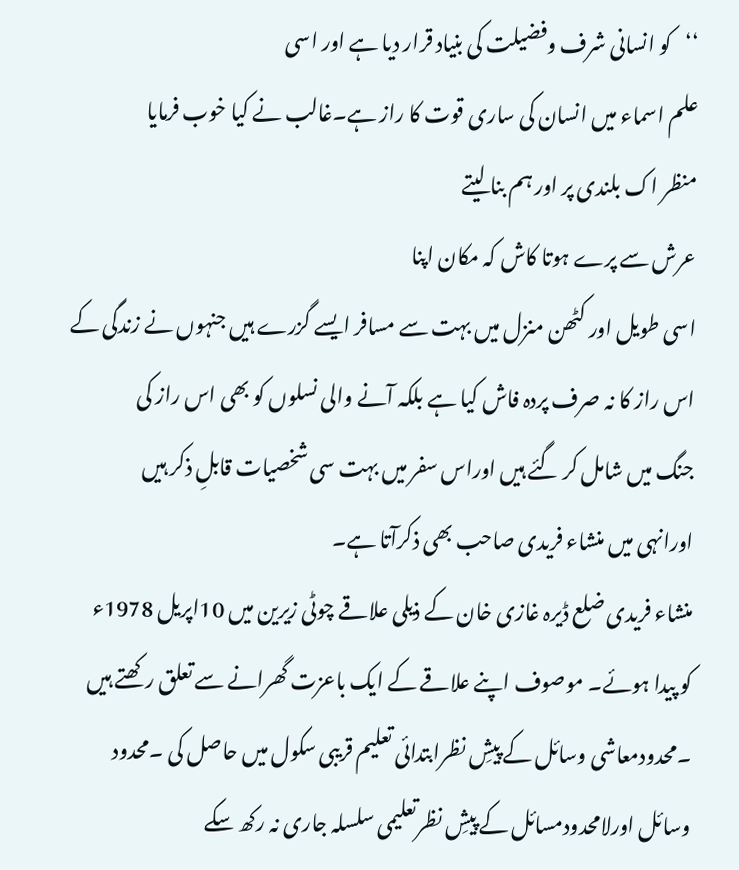‘‘کو انسانی شرف وفضیلت کی بنیاد قرار دیا ہے اور اسی
علم اسماء میں انسان کی ساری قوت کا راز ہے۔غالب نے کیا خوب فرمایا
منظر اک بلندی پر اور ہم بنا لیتے
عرش سے پرے ہوتا کاش کہ مکان اپنا
اسی طویل اور کٹھن منزل میں بہت سے مسافر ایسے گزرے ہیں جنہوں نے زندگی کے
اس راز کا نہ صرف پردہ فاش کیا ہے بلکہ آنے والی نسلوں کو بھی اس راز کی
جنگ میں شامل کر گئے ہیں اوراس سفر میں بہت سی شخصیات قابلِ ذکر ہیں
اورانہی میں منشاء فریدی صاحب بھی ذکرآتا ہے۔
منشاء فریدی ضلع ڈیرہ غازی خان کے ذیلی علاقے چوٹی زیرین میں 10اپریل 1978ء
کو پیدا ہوئے۔ موصوف اپنے علاقے کے ایک باعزت گھرانے سے تعلق رکھتے ہیں
۔محدودمعاشی وسائل کے پیشِ نظرابتدائی تعلیم قریبی سکول میں حاصل کی ۔محدود
وسائل اورلامحدودمسائل کے پیشِ نظرتعلیمی سلسلہ جاری نہ رکھ سکے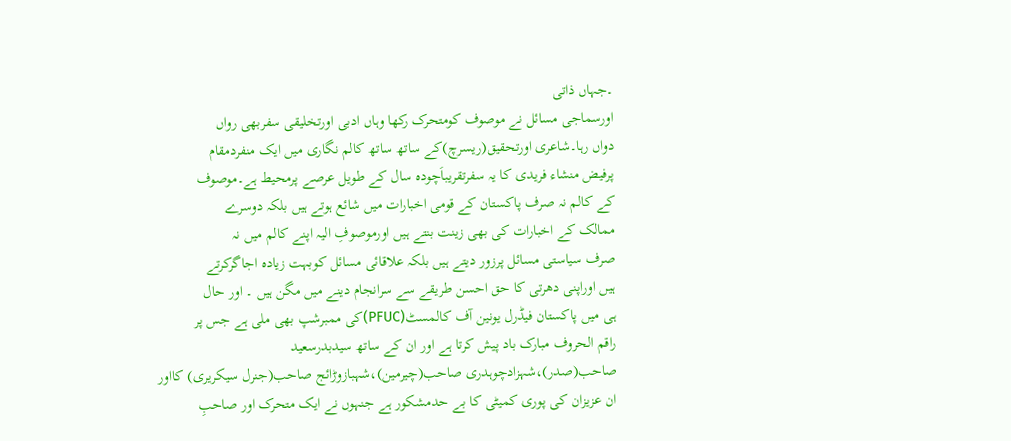۔جہاں ذاتی
اورسماجی مسائل نے موصوف کومتحرک رکھا وہاں ادبی اورتخلیقی سفربھی رواں
دواں رہا۔شاعری اورتحقیق(ریسرچ)کے ساتھ ساتھ کالم نگاری میں ایک منفردمقام
پرفیض منشاء فریدی کا یہ سفرتقریباَچودہ سال کے طویل عرصے پرمحیط ہے۔موصوف
کے کالم نہ صرف پاکستان کے قومی اخبارات میں شائع ہوتے ہیں بلکہ دوسرے
ممالک کے اخبارات کی بھی زینت بنتے ہیں اورموصوفِ الیہ اپنے کالم میں نہ
صرف سیاستی مسائل پرزور دیتے ہیں بلکہ علاقائی مسائل کوبہت زیادہ اجاگرکرتے
ہیں اوراپنی دھرتی کا حق احسن طریقے سے سرانجام دینے میں مگن ہیں ۔ اور حال
ہی میں پاکستان فیڈرل یونین آف کالمسٹ(PFUC)کی ممبرشپ بھی ملی ہے جس پر
راقم الحروف مبارک باد پیش کرتا ہے اور ان کے ساتھ سیدبدرسعید
صاحب(صدر)،شہزادچوہدری صاحب(چیرمین)،شہبازوڑائج صاحب(جنرل سیکریری) کااور
ان عزیزان کی پوری کمیٹی کا بے حدمشکور ہے جنہوں نے ایک متحرک اور صاحبِ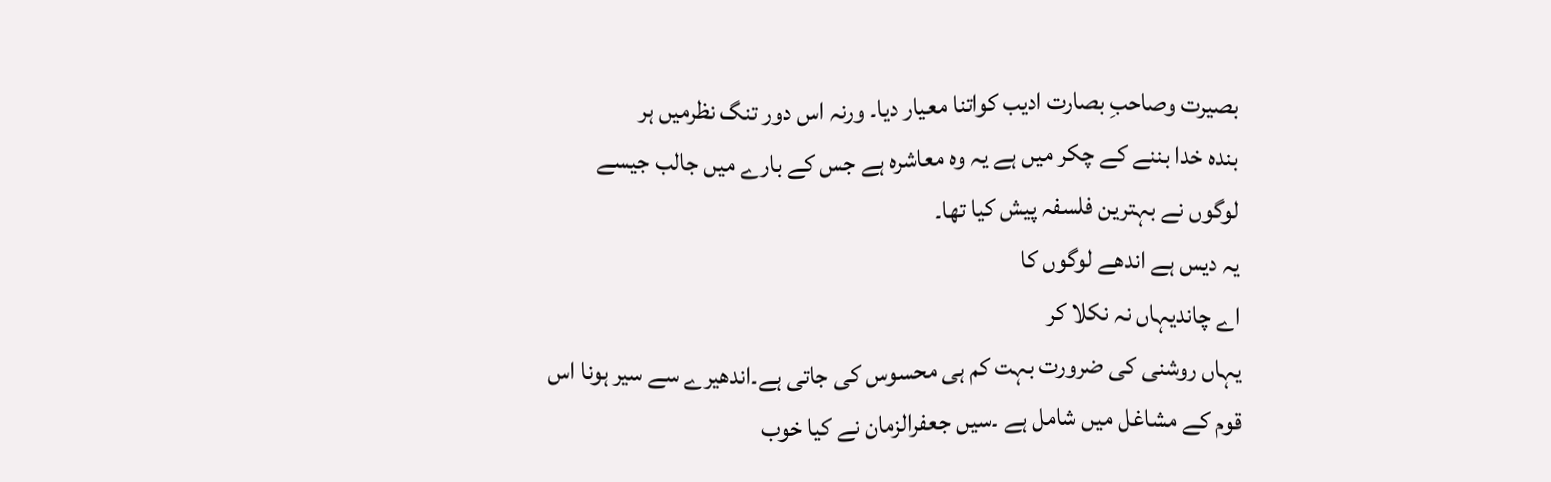بصیرت وصاحبِ بصارت ادیب کواتنا معیار دیا۔ ورنہ اس دور تنگ نظرمیں ہر
بندہ خدا بننے کے چکر میں ہے یہ وہ معاشرہ ہے جس کے بارے میں جالب جیسے
لوگوں نے بہترین فلسفہ پیش کیا تھا۔
یہ دیس ہے اندھے لوگوں کا
اے چاندیہاں نہ نکلا کر
یہاں روشنی کی ضرورت بہت کم ہی محسوس کی جاتی ہے۔اندھیرے سے سیر ہونا اس
قوم کے مشاغل میں شامل ہے ۔سیں جعفرالزمان نے کیا خوب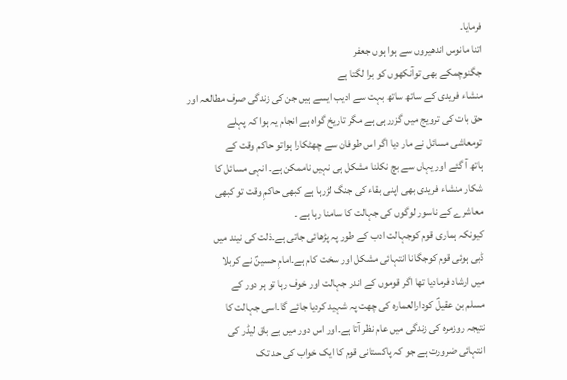فرمایا۔
اتنا مانوس اندھیروں سے ہوا ہوں جعفر
جگنوچمکے بھی توآنکھوں کو برا لگتا ہے
منشاء فریدی کے ساتھ ساتھ بہت سے ادیب ایسے ہیں جن کی زندگی صرف مطالعہ اور
حق بات کی ترویج میں گزررہی ہے مگر تاریخ گواہ ہے انجام یہ ہوا کہ پہلے
تومعاشی مسائل نے مار دیا اگر اس طوفان سے چھٹکارا ہواتو حاکم وقت کے
ہاتھ آ گئے اور یہاں سے بچ نکلنا مشکل ہی نہیں ناممکن ہے۔ انہی مسائل کا
شکار منشاء فریدی بھی اپنی بقاء کی جنگ لڑرہا ہے کبھی حاکمِ وقت تو کبھی
معاشرے کے ناسور لوگوں کی جہالت کا سامنا رہا ہے ۔
کیونکہ ہماری قوم کوجہالت ادب کے طور پہ پڑھائی جاتی ہے۔ذلت کی نیند میں
ڈبی ہوئی قوم کوجگانا انتہائی مشکل اور سخت کام ہے۔امامِ حسینؑ نے کربلا
میں ارشاد فرمادیا تھا اگر قوموں کے اندر جہالت اور خوف رہا تو ہر دور کے
مسلم بن عقیلؑ کودارالعمارہ کی چھت پہ شہید کردیا جائے گا۔اسی جہالت کا
نتیجہ روزمرہ کی زندگی میں عام نظر آتا ہے۔اور اس دور میں بے باق لیڈر کی
انتہائی ضرورت ہے جو کہ پاکستانی قوم کا ایک خواب کی حد تک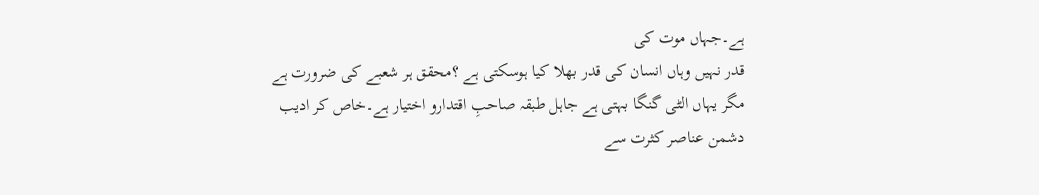ہے۔جہاں موت کی
قدر نہیں وہاں انسان کی قدر بھلا کیا ہوسکتی ہے ؟محقق ہر شعبے کی ضرورت ہے
مگر یہاں الٹی گنگا بہتی ہے جاہل طبقہ صاحبِ اقتدارو اختیار ہے۔خاص کر ادیب
دشمن عناصر کثرت سے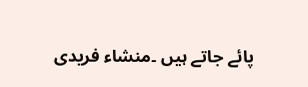پائے جاتے ہیں ۔منشاء فریدی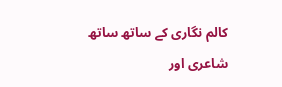کالم نگاری کے ساتھ ساتھ
شاعری اور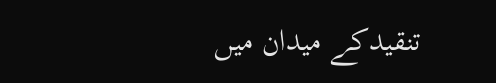تنقیدکے میدان میں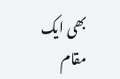بھی ایک مقام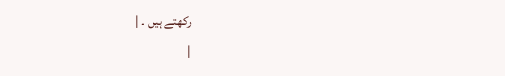رکھتے ہیں ۔ |
|